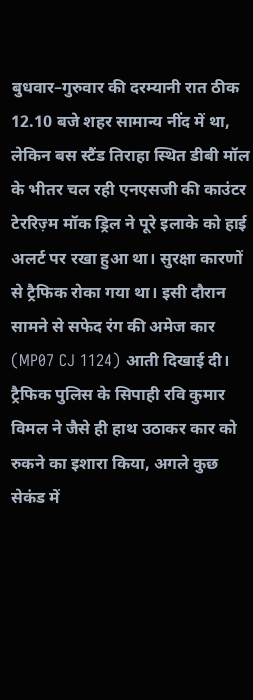बुधवार–गुरुवार की दरम्यानी रात ठीक 12.10 बजे शहर सामान्य नींद में था, लेकिन बस स्टैंड तिराहा स्थित डीबी मॉल के भीतर चल रही एनएसजी की काउंटर टेररिज़्म मॉक ड्रिल ने पूरे इलाके को हाई अलर्ट पर रखा हुआ था। सुरक्षा कारणों से ट्रैफिक रोका गया था। इसी दौरान सामने से सफेद रंग की अमेज कार (MP07 CJ 1124) आती दिखाई दी।
ट्रैफिक पुलिस के सिपाही रवि कुमार विमल ने जैसे ही हाथ उठाकर कार को रुकने का इशारा किया, अगले कुछ सेकंड में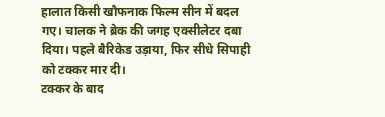हालात किसी खौफनाक फिल्म सीन में बदल गए। चालक ने ब्रेक की जगह एक्सीलेटर दबा दिया। पहले बैरिकेड उड़ाया, फिर सीधे सिपाही को टक्कर मार दी।
टक्कर के बाद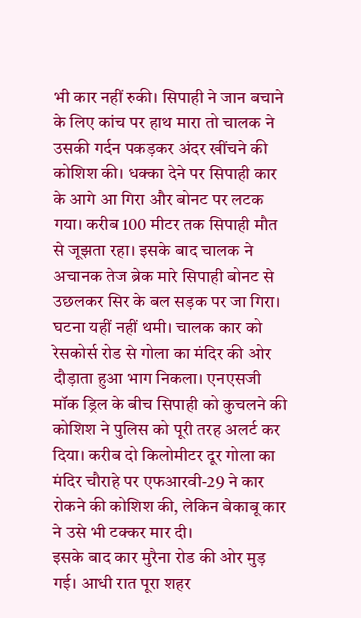भी कार नहीं रुकी। सिपाही ने जान बचाने के लिए कांच पर हाथ मारा तो चालक ने उसकी गर्दन पकड़कर अंदर खींचने की कोशिश की। धक्का देने पर सिपाही कार के आगे आ गिरा और बोनट पर लटक गया। करीब 100 मीटर तक सिपाही मौत से जूझता रहा। इसके बाद चालक ने अचानक तेज ब्रेक मारे सिपाही बोनट से उछलकर सिर के बल सड़क पर जा गिरा।
घटना यहीं नहीं थमी। चालक कार को रेसकोर्स रोड से गोला का मंदिर की ओर दौड़ाता हुआ भाग निकला। एनएसजी मॉक ड्रिल के बीच सिपाही को कुचलने की कोशिश ने पुलिस को पूरी तरह अलर्ट कर दिया। करीब दो किलोमीटर दूर गोला का मंदिर चौराहे पर एफआरवी-29 ने कार रोकने की कोशिश की, लेकिन बेकाबू कार ने उसे भी टक्कर मार दी।
इसके बाद कार मुरैना रोड की ओर मुड़ गई। आधी रात पूरा शहर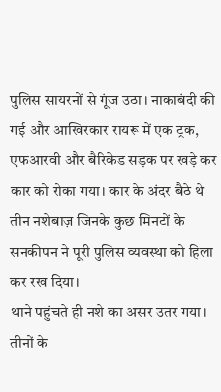पुलिस सायरनों से गूंज उठा। नाकाबंदी की गई और आखिरकार रायरू में एक ट्रक, एफआरवी और बैरिकेड सड़क पर खड़े कर कार को रोका गया। कार के अंदर बैठे थे तीन नशेबाज़ जिनके कुछ मिनटों के सनकीपन ने पूरी पुलिस व्यवस्था को हिला कर रख दिया।
थाने पहुंचते ही नशे का असर उतर गया। तीनों के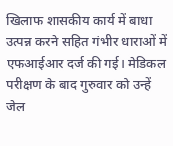खिलाफ शासकीय कार्य में बाधा उत्पन्न करने सहित गंभीर धाराओं में एफआईआर दर्ज की गई। मेडिकल परीक्षण के बाद गुरुवार को उन्हें जेल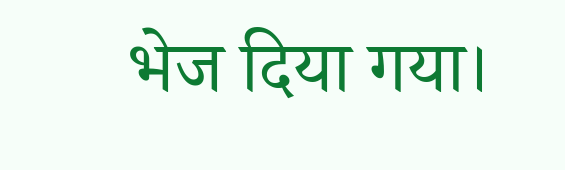भेज दिया गया।